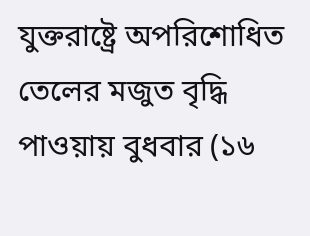যুক্তরাষ্ট্রে অপরিশোধিত তেলের মজুত বৃদ্ধি পাওয়ায় বুধবার (১৬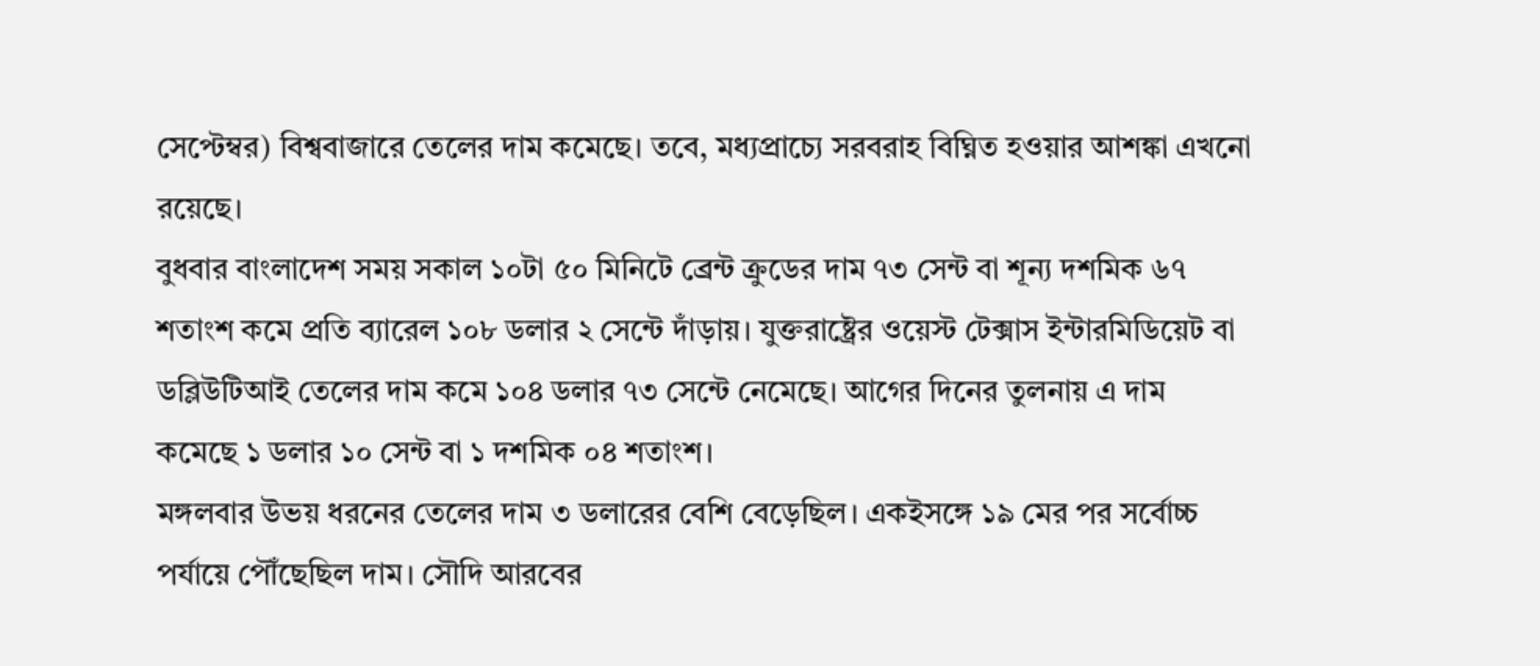সেপ্টেম্বর) বিশ্ববাজারে তেলের দাম কমেছে। তবে, মধ্যপ্রাচ্যে সরবরাহ বিঘ্নিত হওয়ার আশঙ্কা এখনো রয়েছে।
বুধবার বাংলাদেশ সময় সকাল ১০টা ৫০ মিনিটে ব্রেন্ট ক্রুডের দাম ৭৩ সেন্ট বা শূন্য দশমিক ৬৭ শতাংশ কমে প্রতি ব্যারেল ১০৮ ডলার ২ সেন্টে দাঁড়ায়। যুক্তরাষ্ট্রের ওয়েস্ট টেক্সাস ইন্টারমিডিয়েট বা ডব্লিউটিআই তেলের দাম কমে ১০৪ ডলার ৭৩ সেন্টে নেমেছে। আগের দিনের তুলনায় এ দাম কমেছে ১ ডলার ১০ সেন্ট বা ১ দশমিক ০৪ শতাংশ।
মঙ্গলবার উভয় ধরনের তেলের দাম ৩ ডলারের বেশি বেড়েছিল। একইসঙ্গে ১৯ মের পর সর্বোচ্চ পর্যায়ে পৌঁছেছিল দাম। সৌদি আরবের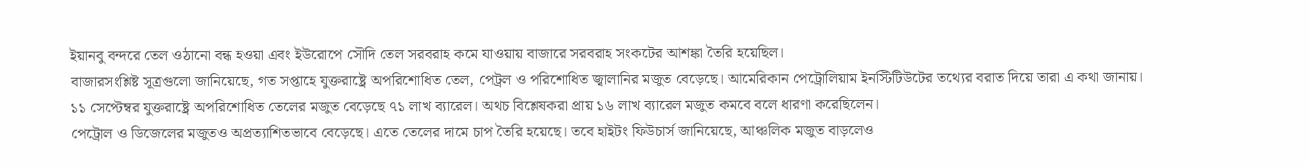ইয়ানবু বন্দরে তেল ওঠানো বন্ধ হওয়া এবং ইউরোপে সৌদি তেল সরবরাহ কমে যাওয়ায় বাজারে সরবরাহ সংকটের আশঙ্কা তৈরি হয়েছিল।
বাজারসংশ্লিষ্ট সূত্রগুলো জানিয়েছে, গত সপ্তাহে যুক্তরাষ্ট্রে অপরিশোধিত তেল, পেট্রল ও পরিশোধিত জ্বালানির মজুত বেড়েছে। আমেরিকান পেট্রোলিয়াম ইনস্টিটিউটের তথ্যের বরাত দিয়ে তারা এ কথা জানায়।
১১ সেপ্টেম্বর যুক্তরাষ্ট্রে অপরিশোধিত তেলের মজুত বেড়েছে ৭১ লাখ ব্যারেল। অথচ বিশ্লেষকরা প্রায় ১৬ লাখ ব্যারেল মজুত কমবে বলে ধারণা করেছিলেন।
পেট্রোল ও ডিজেলের মজুতও অপ্রত্যাশিতভাবে বেড়েছে। এতে তেলের দামে চাপ তৈরি হয়েছে। তবে হাইটং ফিউচার্স জানিয়েছে, আঞ্চলিক মজুত বাড়লেও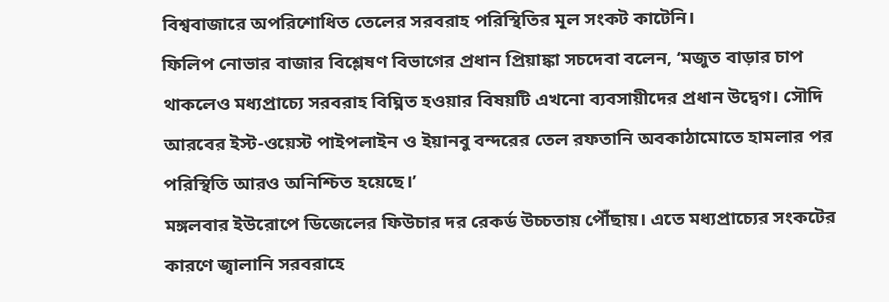বিশ্ববাজারে অপরিশোধিত তেলের সরবরাহ পরিস্থিতির মূল সংকট কাটেনি।
ফিলিপ নোভার বাজার বিশ্লেষণ বিভাগের প্রধান প্রিয়াঙ্কা সচদেবা বলেন, ‘মজুত বাড়ার চাপ থাকলেও মধ্যপ্রাচ্যে সরবরাহ বিঘ্নিত হওয়ার বিষয়টি এখনো ব্যবসায়ীদের প্রধান উদ্বেগ। সৌদি আরবের ইস্ট-ওয়েস্ট পাইপলাইন ও ইয়ানবু বন্দরের তেল রফতানি অবকাঠামোতে হামলার পর পরিস্থিতি আরও অনিশ্চিত হয়েছে।’
মঙ্গলবার ইউরোপে ডিজেলের ফিউচার দর রেকর্ড উচ্চতায় পৌঁছায়। এতে মধ্যপ্রাচ্যের সংকটের কারণে জ্বালানি সরবরাহে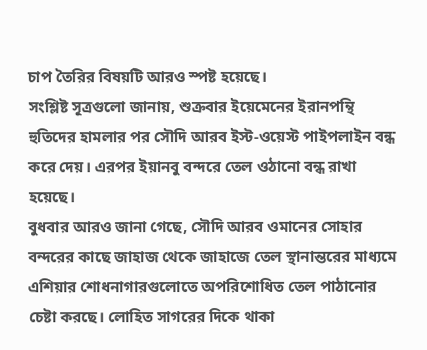চাপ তৈরির বিষয়টি আরও স্পষ্ট হয়েছে।
সংশ্লিষ্ট সূত্রগুলো জানায়, শুক্রবার ইয়েমেনের ইরানপন্থি হুতিদের হামলার পর সৌদি আরব ইস্ট-ওয়েস্ট পাইপলাইন বন্ধ করে দেয়। এরপর ইয়ানবু বন্দরে তেল ওঠানো বন্ধ রাখা হয়েছে।
বুধবার আরও জানা গেছে, সৌদি আরব ওমানের সোহার বন্দরের কাছে জাহাজ থেকে জাহাজে তেল স্থানান্তরের মাধ্যমে এশিয়ার শোধনাগারগুলোতে অপরিশোধিত তেল পাঠানোর চেষ্টা করছে। লোহিত সাগরের দিকে থাকা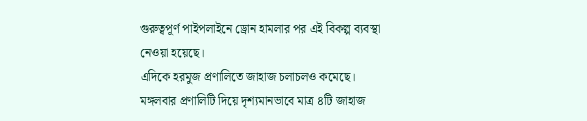গুরুত্বপূর্ণ পাইপলাইনে ড্রোন হামলার পর এই বিকল্প ব্যবস্থা নেওয়া হয়েছে।
এদিকে হরমুজ প্রণালিতে জাহাজ চলাচলও কমেছে। মঙ্গলবার প্রণালিটি দিয়ে দৃশ্যমানভাবে মাত্র ৪টি জাহাজ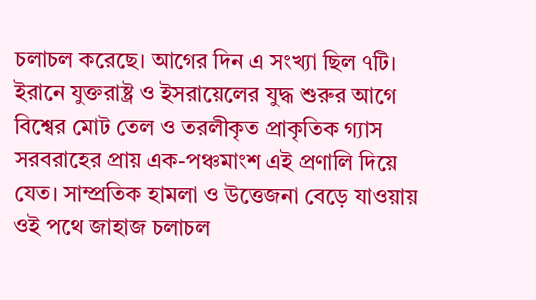চলাচল করেছে। আগের দিন এ সংখ্যা ছিল ৭টি।
ইরানে যুক্তরাষ্ট্র ও ইসরায়েলের যুদ্ধ শুরুর আগে বিশ্বের মোট তেল ও তরলীকৃত প্রাকৃতিক গ্যাস সরবরাহের প্রায় এক-পঞ্চমাংশ এই প্রণালি দিয়ে যেত। সাম্প্রতিক হামলা ও উত্তেজনা বেড়ে যাওয়ায় ওই পথে জাহাজ চলাচল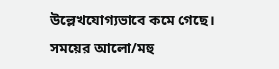উল্লেখযোগ্যভাবে কমে গেছে।
সময়ের আলো/মহু